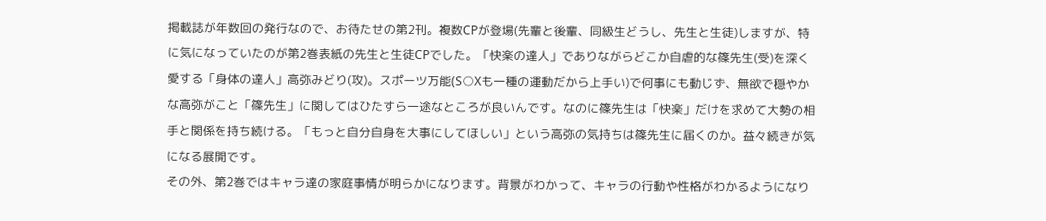掲載誌が年数回の発行なので、お待たせの第2刊。複数CPが登場(先輩と後輩、同級生どうし、先生と生徒)しますが、特に気になっていたのが第2巻表紙の先生と生徒CPでした。「快楽の達人」でありながらどこか自虐的な篠先生(受)を深く愛する「身体の達人」高弥みどり(攻)。スポーツ万能(S○Xも一種の運動だから上手い)で何事にも動じず、無欲で穏やかな高弥がこと「篠先生」に関してはひたすら一途なところが良いんです。なのに篠先生は「快楽」だけを求めて大勢の相手と関係を持ち続ける。「もっと自分自身を大事にしてほしい」という高弥の気持ちは篠先生に届くのか。益々続きが気になる展開です。
その外、第2巻ではキャラ達の家庭事情が明らかになります。背景がわかって、キャラの行動や性格がわかるようになり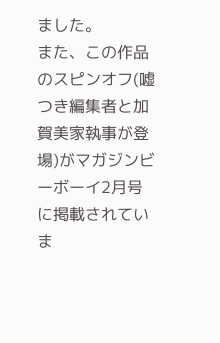ました。
また、この作品のスピンオフ(嘘つき編集者と加賀美家執事が登場)がマガジンビーボーイ2月号に掲載されていま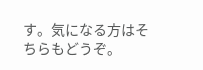す。気になる方はそちらもどうぞ。